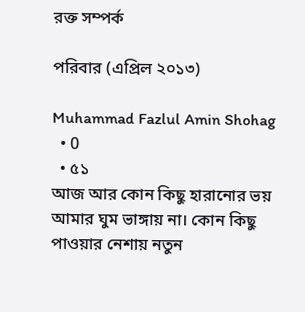রক্ত সম্পর্ক

পরিবার (এপ্রিল ২০১৩)

Muhammad Fazlul Amin Shohag
  • 0
  • ৫১
আজ আর কোন কিছু হারানোর ভয় আমার ঘুম ভাঙ্গায় না। কোন কিছু পাওয়ার নেশায় নতুন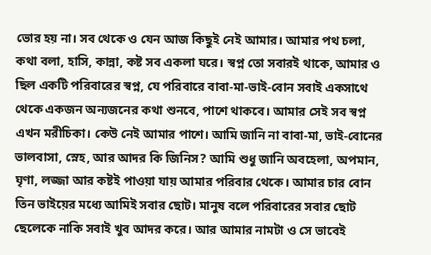ভোর হয় না। সব থেকে ও যেন আজ কিছুই নেই আমার। আমার পথ চলা, কথা বলা, হাসি, কান্না, কষ্ট সব একলা ঘরে। স্বপ্ন তো সবারই থাকে, আমার ও ছিল একটি পরিবারের স্বপ্ন, যে পরিবারে বাবা-মা-ভাই-বোন সবাই একসাথে থেকে একজন অন্যজনের কথা শুনবে, পাশে থাকবে। আমার সেই সব স্বপ্ন এখন মরীচিকা। কেউ নেই আমার পাশে। আমি জানি না বাবা-মা, ভাই-বোনের ভালবাসা, স্নেহ, আর আদর কি জিনিস? আমি শুধু জানি অবহেলা, অপমান, ঘৃণা, লজ্জা আর কষ্টই পাওয়া যায় আমার পরিবার থেকে। আমার চার বোন তিন ভাইয়ের মধ্যে আমিই সবার ছোট। মানুষ বলে পরিবারের সবার ছোট ছেলেকে নাকি সবাই খুব আদর করে। আর আমার নামটা ও সে ভাবেই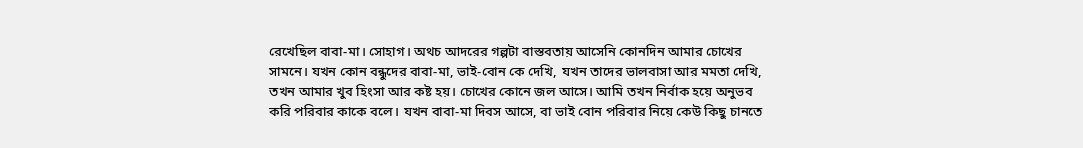রেখেছিল বাবা-মা। সোহাগ। অথচ আদরের গল্পটা বাস্তবতায় আসেনি কোনদিন আমার চোখের সামনে। যখন কোন বন্ধুদের বাবা-মা, ভাই-বোন কে দেখি, যখন তাদের ভালবাসা আর মমতা দেখি, তখন আমার খুব হিংসা আর কষ্ট হয়। চোখের কোনে জল আসে। আমি তখন নির্বাক হয়ে অনুভব করি পরিবার কাকে বলে। যখন বাবা-মা দিবস আসে, বা ভাই বোন পরিবার নিয়ে কেউ কিছু চানতে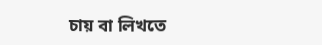চায় বা লিখতে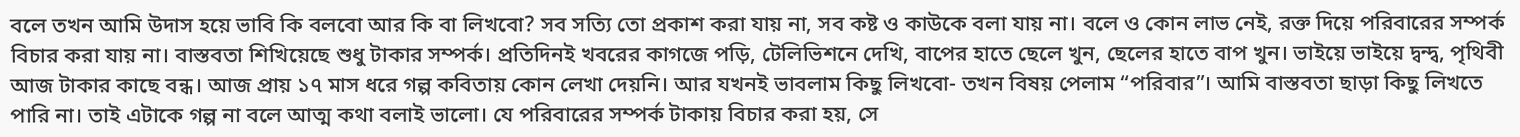বলে তখন আমি উদাস হয়ে ভাবি কি বলবো আর কি বা লিখবো? সব সত্যি তো প্রকাশ করা যায় না, সব কষ্ট ও কাউকে বলা যায় না। বলে ও কোন লাভ নেই, রক্ত দিয়ে পরিবারের সম্পর্ক বিচার করা যায় না। বাস্তবতা শিখিয়েছে শুধু টাকার সম্পর্ক। প্রতিদিনই খবরের কাগজে পড়ি, টেলিভিশনে দেখি, বাপের হাতে ছেলে খুন, ছেলের হাতে বাপ খুন। ভাইয়ে ভাইয়ে দ্বন্দ্ব, পৃথিবী আজ টাকার কাছে বন্ধ। আজ প্রায় ১৭ মাস ধরে গল্প কবিতায় কোন লেখা দেয়নি। আর যখনই ভাবলাম কিছু লিখবো- তখন বিষয় পেলাম “পরিবার”। আমি বাস্তবতা ছাড়া কিছু লিখতে পারি না। তাই এটাকে গল্প না বলে আত্ম কথা বলাই ভালো। যে পরিবারের সম্পর্ক টাকায় বিচার করা হয়, সে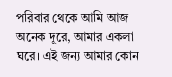পরিবার থেকে আমি আজ অনেক দূরে, আমার একলা ঘরে। এই জন্য আমার কোন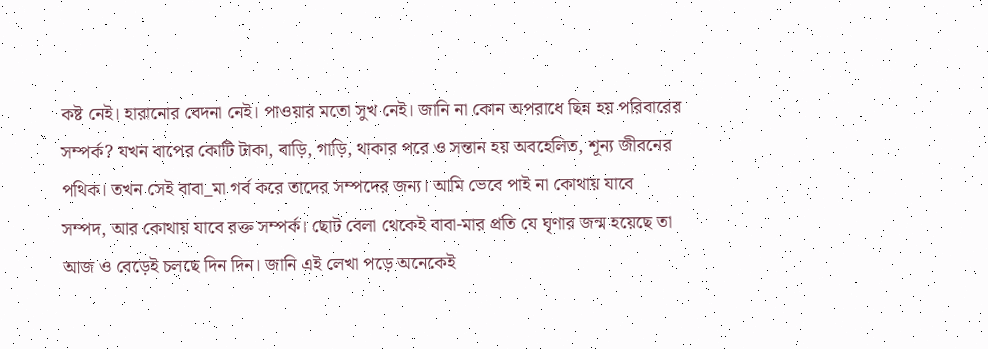কষ্ট নেই। হারানোর বেদনা নেই। পাওয়ার মতো সুখ নেই। জানি না কোন অপরাধে ছিন্ন হয় পরিবারের সম্পর্ক? যখন বাপের কোটি টাকা, বাড়ি, গাড়ি, থাকার পরে ও সন্তান হয় অবহেলিত, শূন্য জীবনের পথিক। তখন সেই বাবা_মা গর্ব করে তাদের সম্পদের জন্য। আমি ভেবে পাই না কোথায় যাবে সম্পদ, আর কোথায় যাবে রক্ত সম্পর্ক। ছোট বেলা থেকেই বাবা-মার প্রতি যে ঘৃণার জন্ম হয়েছে তা আজ ও বেড়েই চলছে দিন দিন। জানি এই লেখা পড়ে অনেকেই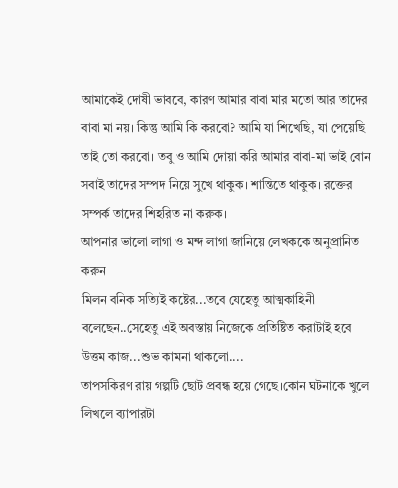আমাকেই দোষী ভাববে, কারণ আমার বাবা মার মতো আর তাদের বাবা মা নয়। কিন্তু আমি কি করবো? আমি যা শিখেছি, যা পেয়েছি তাই তো করবো। তবু ও আমি দোয়া করি আমার বাবা-মা ভাই বোন সবাই তাদের সম্পদ নিয়ে সুখে থাকুক। শান্তিতে থাকুক। রক্তের সম্পর্ক তাদের শিহরিত না করুক।
আপনার ভালো লাগা ও মন্দ লাগা জানিয়ে লেখককে অনুপ্রানিত করুন
মিলন বনিক সত্যিই কষ্টের...তবে যেহেতু আত্মকাহিনী বলেছেন..সেহেতু এই অবস্তায় নিজেকে প্রতিষ্টিত করাটাই হবে উত্তম কাজ...শুভ কামনা থাকলো....
তাপসকিরণ রায় গল্পটি ছোট প্রবন্ধ হয়ে গেছে।কোন ঘটনাকে খুলে লিখলে ব্যাপারটা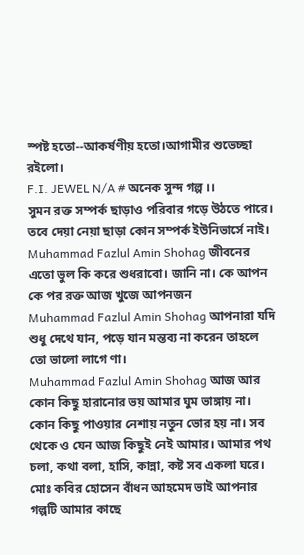স্পষ্ট হতো--আকর্ষণীয় হতো।আগামীর শুভেচ্ছা রইলো।
F.I. JEWEL N/A # অনেক সুন্দ গল্প ।।
সুমন রক্ত সম্পর্ক ছাড়াও পরিবার গড়ে উঠতে পারে। তবে দেয়া নেয়া ছাড়া কোন সম্পর্ক ইউনিভার্সে নাই।
Muhammad Fazlul Amin Shohag জীবনের এতো ভুল কি করে শুধরাবো। জানি না। কে আপন কে পর রক্ত আজ খুজে আপনজন
Muhammad Fazlul Amin Shohag আপনারা যদি শুধু দেথে যান, পড়ে যান মন্তব্য না করেন তাহলে তো ভালো লাগে ণা।
Muhammad Fazlul Amin Shohag আজ আর কোন কিছু হারানোর ভয় আমার ঘুম ভাঙ্গায় না। কোন কিছু পাওয়ার নেশায় নতুন ভোর হয় না। সব থেকে ও যেন আজ কিছুই নেই আমার। আমার পথ চলা, কথা বলা, হাসি, কান্না, কষ্ট সব একলা ঘরে।
মোঃ কবির হোসেন বাঁধন আহমেদ ভাই আপনার গল্পটি আমার কাছে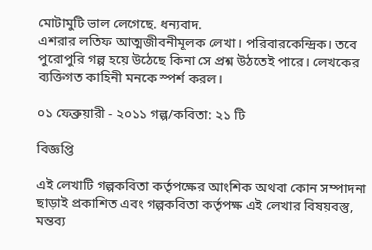মোটামুটি ভাল লেগেছে. ধন্যবাদ.
এশরার লতিফ আত্মজীবনীমূলক লেখা। পরিবারকেন্দ্রিক। তবে পুরোপুরি গল্প হয়ে উঠেছে কিনা সে প্রশ্ন উঠতেই পারে। লেখকের ব্যক্তিগত কাহিনী মনকে স্পর্শ করল।

০১ ফেব্রুয়ারী - ২০১১ গল্প/কবিতা: ২১ টি

বিজ্ঞপ্তি

এই লেখাটি গল্পকবিতা কর্তৃপক্ষের আংশিক অথবা কোন সম্পাদনা ছাড়াই প্রকাশিত এবং গল্পকবিতা কর্তৃপক্ষ এই লেখার বিষয়বস্তু, মন্তব্য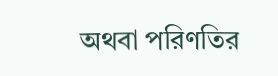অথবা পরিণতির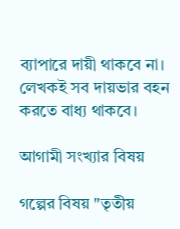ব্যাপারে দায়ী থাকবে না। লেখকই সব দায়ভার বহন করতে বাধ্য থাকবে।

আগামী সংখ্যার বিষয়

গল্পের বিষয় "তৃতীয়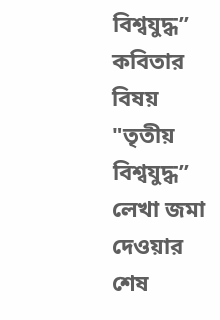বিশ্বযুদ্ধ”
কবিতার বিষয় "তৃতীয় বিশ্বযুদ্ধ”
লেখা জমা দেওয়ার শেষ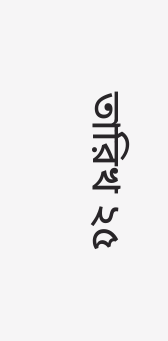তারিখ ২৫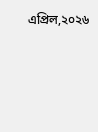এপ্রিল,২০২৬